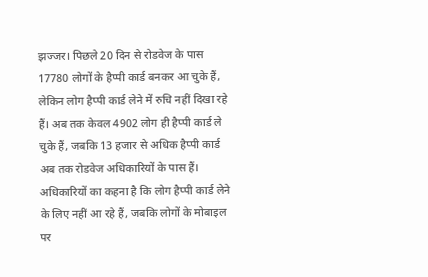झज्जर। पिछले 20 दिन से रोडवेज के पास 17780 लोगों के हैप्पी कार्ड बनकर आ चुके हैं, लेकिन लोग हैप्पी कार्ड लेने में रुचि नहीं दिखा रहे हैं। अब तक केवल 4902 लोग ही हैप्पी कार्ड ले चुके हैं, जबकि 13 हजार से अधिक हैप्पी कार्ड अब तक रोडवेज अधिकारियों के पास हैं। अधिकारियों का कहना है कि लोग हैप्पी कार्ड लेने के लिए नहीं आ रहे हैं, जबकि लोगों के मोबाइल पर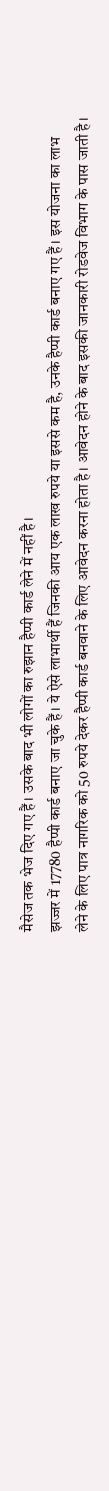मैसेज तक भेज दिए गए हैं। उसके बाद भी लोगों का रुझान हैप्पी कार्ड लेने में नहीं है।
झज्जर में 17780 हैप्पी कार्ड बनाए जा चुके हैं। ये ऐसे लाभार्थी हैं जिनकी आय एक लाख रुपये या इससे कम है, उनके हैप्पी कार्ड बनाए गए हैं। इस योजना का लाभ लेने के लिए पात्र नागरिक को 50 रुपये देकर हैप्पी कार्ड बनवाने के लिए आवेदन करना होता है। आवेदन होने के बाद इसकी जानकारी रोडवेज विभाग के पास जाती है।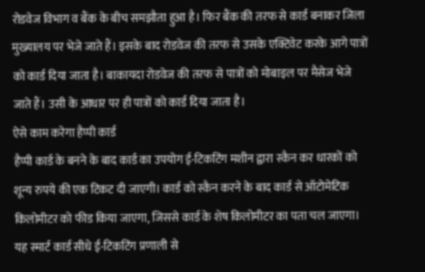रोडवेज विभाग व बैंक के बीच समझौता हुआ है। फिर बैंक की तरफ से कार्ड बनाकर जिला मुख्यालय पर भेजे जाते हैं। इसके बाद रोडवेज की तरफ से उसके एक्टिवेट करके आगे पात्रों को कार्ड दिया जाता है। बाकायदा रोडवेज की तरफ से पात्रों को मोबाइल पर मैसेज भेजे जाते हैं। उसी के आधार पर ही पात्रों को कार्ड दिया जाता है।
ऐसे काम करेगा हैप्पी कार्ड
हैप्पी कार्ड के बनने के बाद कार्ड का उपयोग ई-टिकटिंग मशीन द्वारा स्कैन कर धारकों को शून्य रुपये की एक टिकट दी जाएगी। कार्ड को स्कैन करने के बाद कार्ड से ऑटोमेटिक किलोमीटर को फीड किया जाएगा, जिससे कार्ड के शेष किलोमीटर का पता चल जाएगा।
यह स्मार्ट कार्ड सीधे ई-टिकटिंग प्रणाली से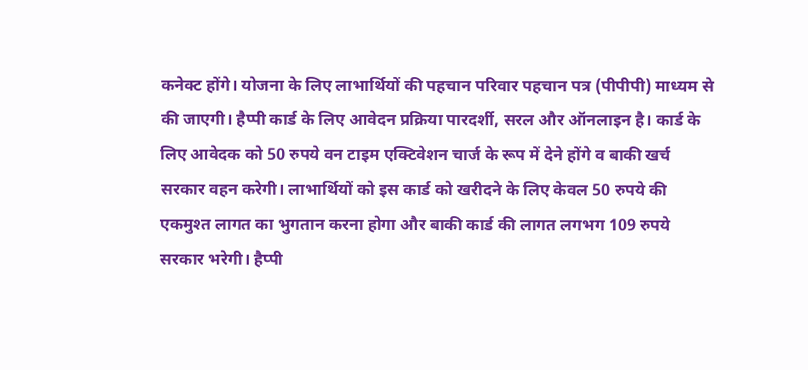कनेक्ट होंगे। योजना के लिए लाभार्थियों की पहचान परिवार पहचान पत्र (पीपीपी) माध्यम से की जाएगी। हैप्पी कार्ड के लिए आवेदन प्रक्रिया पारदर्शी, सरल और ऑनलाइन है। कार्ड के लिए आवेदक को 50 रुपये वन टाइम एक्टिवेशन चार्ज के रूप में देने होंगे व बाकी खर्च सरकार वहन करेगी। लाभार्थियों को इस कार्ड को खरीदने के लिए केवल 50 रुपये की एकमुश्त लागत का भुगतान करना होगा और बाकी कार्ड की लागत लगभग 109 रुपये सरकार भरेगी। हैप्पी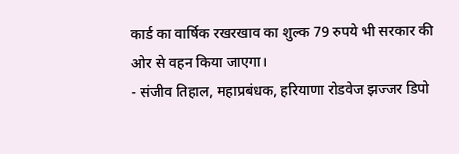कार्ड का वार्षिक रखरखाव का शुल्क 79 रुपये भी सरकार की ओर से वहन किया जाएगा।
- संजीव तिहाल, महाप्रबंधक, हरियाणा रोडवेज झज्जर डिपो